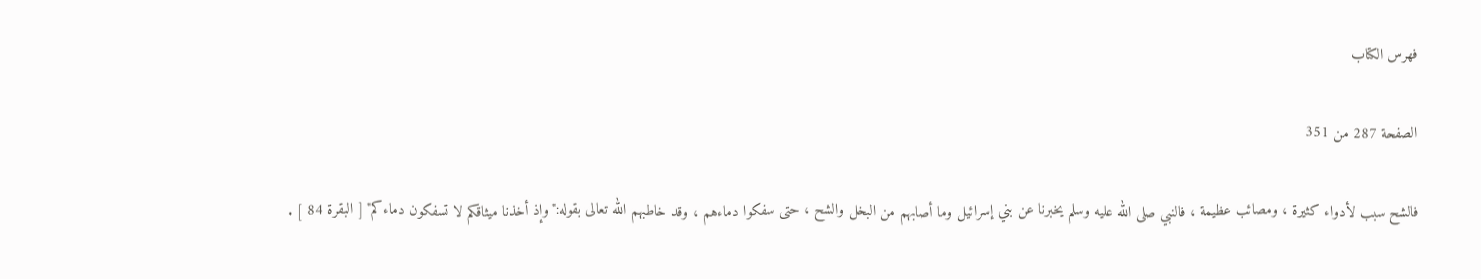فهرس الكتاب

الصفحة 287 من 351

فالشح سبب لأدواء كثيرة ، ومصائب عظيمة ، فالنبي صلى الله عليه وسلم يخبرنا عن بني إسرائيل وما أصابهم من البخل والشح ، حتى سفكوا دماءهم ، وقد خاطبهم الله تعالى بقوله:"وإذ أخذنا ميثاقكم لا تسفكون دماءكم" [ البقرة 84 ] .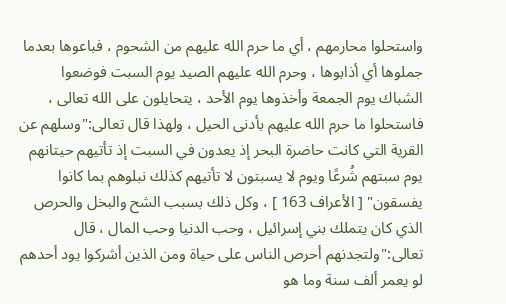واستحلوا محارمهم ، أي ما حرم الله عليهم من الشحوم ، فباعوها بعدما جملوها أي أذابوها ، وحرم الله عليهم الصيد يوم السبت فوضعوا الشباك يوم الجمعة وأخذوها يوم الأحد ، يتحايلون على الله تعالى ، فاستحلوا ما حرم الله عليهم بأدنى الحيل ، ولهذا قال تعالى:"وسلهم عن القرية التي كانت حاضرة البحر إذ يعدون في السبت إذ تأتيهم حيتانهم يوم سبتهم شُرعًا ويوم لا يسبتون لا تأتيهم كذلك نبلوهم بما كانوا يفسقون" [ الأعراف 163 ] ، وكل ذلك بسبب الشح والبخل والحرص الذي كان يتملك بني إسرائيل ، وحب الدنيا وحب المال ، قال تعالى:"ولتجدنهم أحرص الناس على حياة ومن الذين أشركوا يود أحدهم لو يعمر ألف سنة وما هو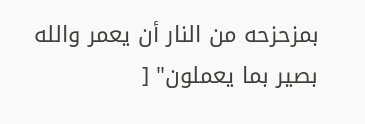بمزحزحه من النار أن يعمر والله بصير بما يعملون" [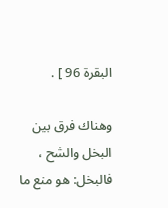البقرة 96 ] .

وهناك فرق بين البخل والشح ، فالبخل: هو منع ما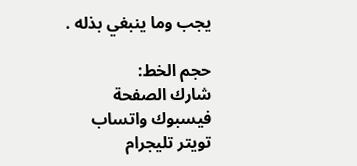يجب وما ينبغي بذله .

حجم الخط:
شارك الصفحة
فيسبوك واتساب تويتر تليجرام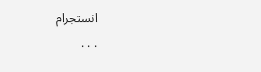انستجرام
. . .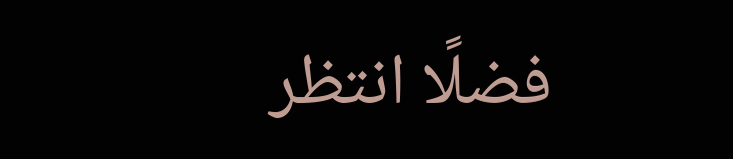فضلًا انتظر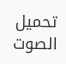تحميل الصوت